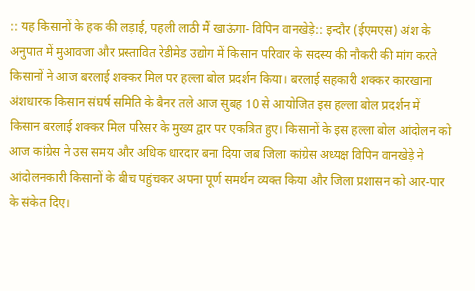:: यह किसानों के हक की लड़ाई, पहली लाठी मैं खाऊंगा- विपिन वानखेड़े:: इन्दौर (ईएमएस) अंश के अनुपात में मुआवजा और प्रस्तावित रेडीमेड उद्योग में किसान परिवार के सदस्य की नौकरी की मांग करते किसानों ने आज बरलाई शक्कर मिल पर हल्ला बोल प्रदर्शन किया। बरलाई सहकारी शक्कर कारखाना अंशधारक किसान संघर्ष समिति के बैनर तले आज सुबह 10 से आयोजित इस हल्ला बोल प्रदर्शन में किसान बरलाई शक्कर मिल परिसर के मुख्य द्वार पर एकत्रित हुए। किसानों के इस हल्ला बोल आंदोलन को आज कांग्रेस ने उस समय और अधिक धारदार बना दिया जब जिला कांग्रेस अध्यक्ष विपिन वानखेड़े ने आंदोलनकारी किसानों के बीच पहुंचकर अपना पूर्ण समर्थन व्यक्त किया और जिला प्रशासन को आर-पार के संकेत दिए।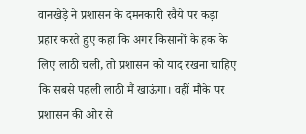वानखेड़े ने प्रशासन के दमनकारी रवैये पर कड़ा प्रहार करते हुए कहा कि अगर किसानों के हक के लिए लाठी चली, तो प्रशासन को याद रखना चाहिए कि सबसे पहली लाठी मैं खाऊंगा। वहीं मौके पर प्रशासन की ओर से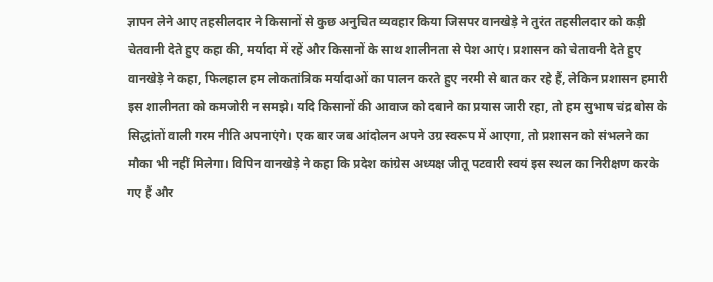ज्ञापन लेने आए तहसीलदार ने किसानों से कुछ अनुचित व्यवहार किया जिसपर वानखेड़े ने तुरंत तहसीलदार को कड़ी चेतवानी देते हुए कहा की, मर्यादा में रहें और किसानों के साथ शालीनता से पेश आएं। प्रशासन को चेतावनी देते हुए वानखेड़े ने कहा, फिलहाल हम लोकतांत्रिक मर्यादाओं का पालन करते हुए नरमी से बात कर रहे हैं, लेकिन प्रशासन हमारी इस शालीनता को कमजोरी न समझे। यदि किसानों की आवाज को दबाने का प्रयास जारी रहा, तो हम सुभाष चंद्र बोस के सिद्धांतों वाली गरम नीति अपनाएंगे। एक बार जब आंदोलन अपने उग्र स्वरूप में आएगा, तो प्रशासन को संभलने का मौका भी नहीं मिलेगा। विपिन वानखेड़े ने कहा कि प्रदेश कांग्रेस अध्यक्ष जीतू पटवारी स्वयं इस स्थल का निरीक्षण करके गए हैं और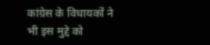कांग्रेस के विधायकों ने भी इस मुद्दे को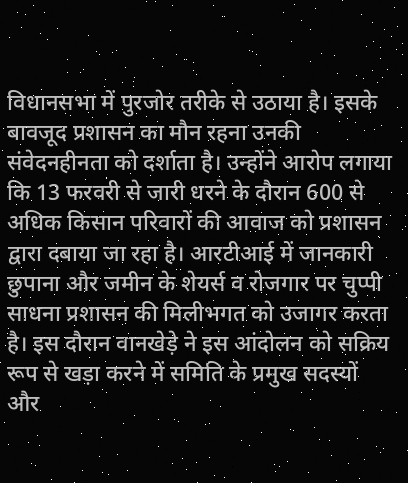विधानसभा में पुरजोर तरीके से उठाया है। इसके बावजूद प्रशासन का मौन रहना उनकी संवेदनहीनता को दर्शाता है। उन्होंने आरोप लगाया कि 13 फरवरी से जारी धरने के दौरान 600 से अधिक किसान परिवारों की आवाज को प्रशासन द्वारा दबाया जा रहा है। आरटीआई में जानकारी छुपाना और जमीन के शेयर्स व रोजगार पर चुप्पी साधना प्रशासन की मिलीभगत को उजागर करता है। इस दौरान वानखेड़े ने इस आंदोलन को सक्रिय रूप से खड़ा करने में समिति के प्रमुख सदस्यों और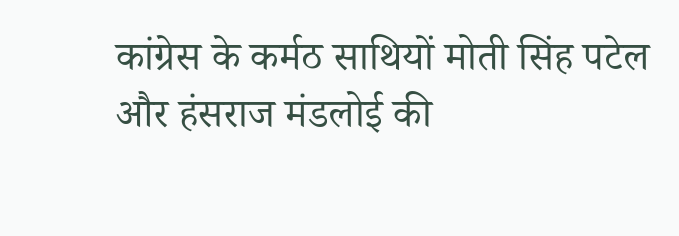कांग्रेस के कर्मठ साथियों मोती सिंह पटेल और हंसराज मंडलोई की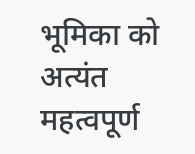भूमिका को अत्यंत महत्वपूर्ण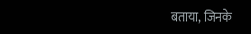बताया, जिनके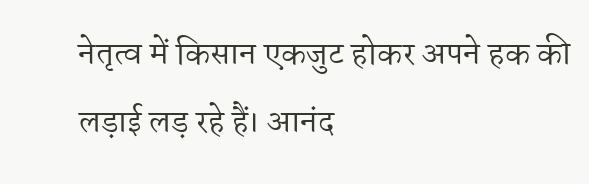नेतृत्व में किसान एकजुट होकर अपने हक की लड़ाई लड़ रहे हैं। आनंद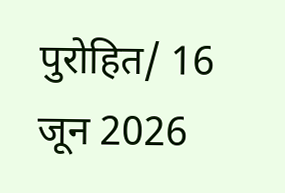पुरोहित/ 16 जून 2026